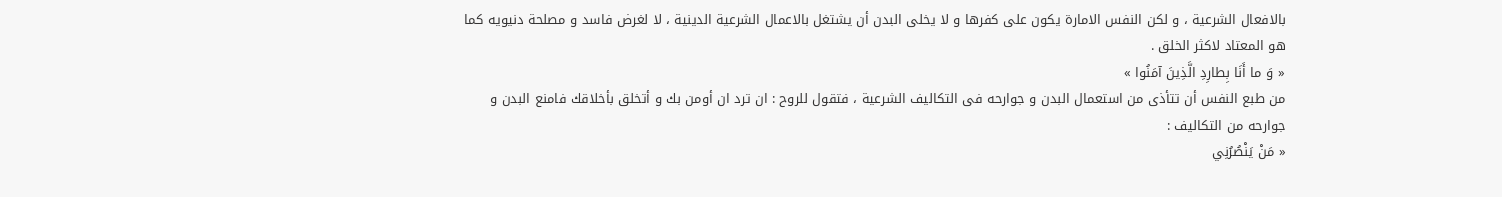بالافعال الشرعية ، و لكن النفس الامارة يكون على كفرها و لا يخلى البدن أن يشتغل بالاعمال الشرعية الدينية ، لا لغرض فاسد و مصلحة دنيويه كما هو المعتاد لاكثر الخلق .
« وَ ما أَنَا بِطارِدِ الَّذِينَ آمَنُوا »
من طبع النفس أن تتأذى من استعمال البدن و جوارحه فى التكاليف الشرعية ، فتقول للروح : ان ترد ان أومن بك و أتخلق بأخلاقك فامنع البدن و جوارحه من التكاليف :
« مَنْ يَنْصُرُنِي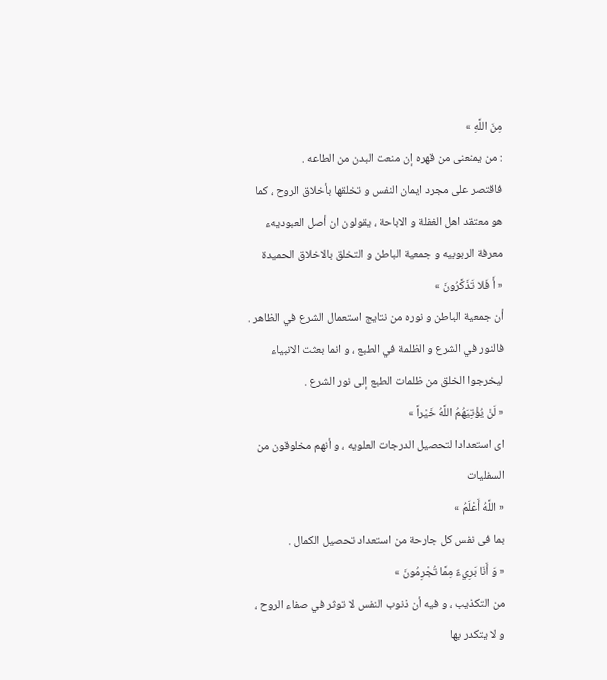مِنَ اللَّهِ »
: من يمنعنى من قهره إن منعت البدن من الطاعه .
فاقتصر على مجرد ايمان النفس و تخلقها بأخلاق الروح ، كما هو معتقد اهل الغفلة و الاباحة ، يقولون ان أصل العبوديهء معرفة الربوبيه و جمعية الباطن و التخلق بالاخلاق الحميدة
« أَ فَلا تَذَكَّرُونَ »
أن جمعية الباطن و نوره من نتايج استعمال الشرع في الظاهر .
فالنور في الشرع و الظلمة في الطبع ، و انما بعثت الانبياء ليخرجوا الخلق من ظلمات الطبع إلى نور الشرع .
« لَنْ يُؤْتِيَهُمُ اللَّهُ خَيْراً »
اى استعدادا لتحصيل الدرجات العلويه ، و أنهم مخلوقون من السفليات
« اللَّهُ أَعْلَمُ »
بما فى نفس كل جارحة من استعداد تحصيل الكمال .
« وَ أَنَا بَرِيءٌ مِمَّا تُجْرِمُونَ »
من التكذيب ، و فيه أن ذنوب النفس لا توثر في صفاء الروح ، و لا يتكدر بها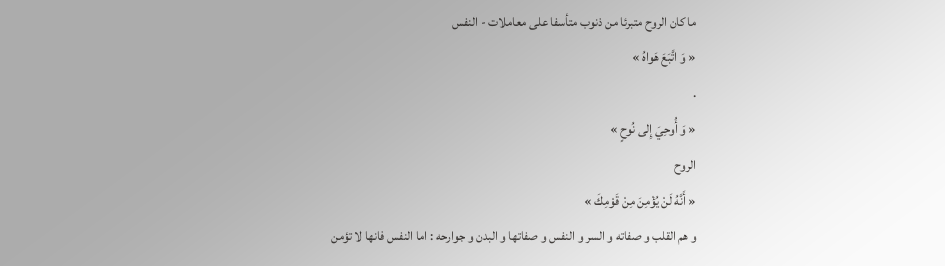ما كان الروح متبرئا من ذنوب متأسفا على معاملات - النفس
« وَ اتَّبَعَ هَواهُ »
.
« وَ أُوحِيَ إِلى نُوحٍ »
الروح
« أَنَّهُ لَنْ يُؤْمِنَ مِنْ قَوْمِكَ »
و هم القلب و صفاته و السر و النفس و صفاتها و البدن و جوارحه : اما النفس فانها لا تؤمن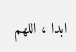ابدا ، اللهم